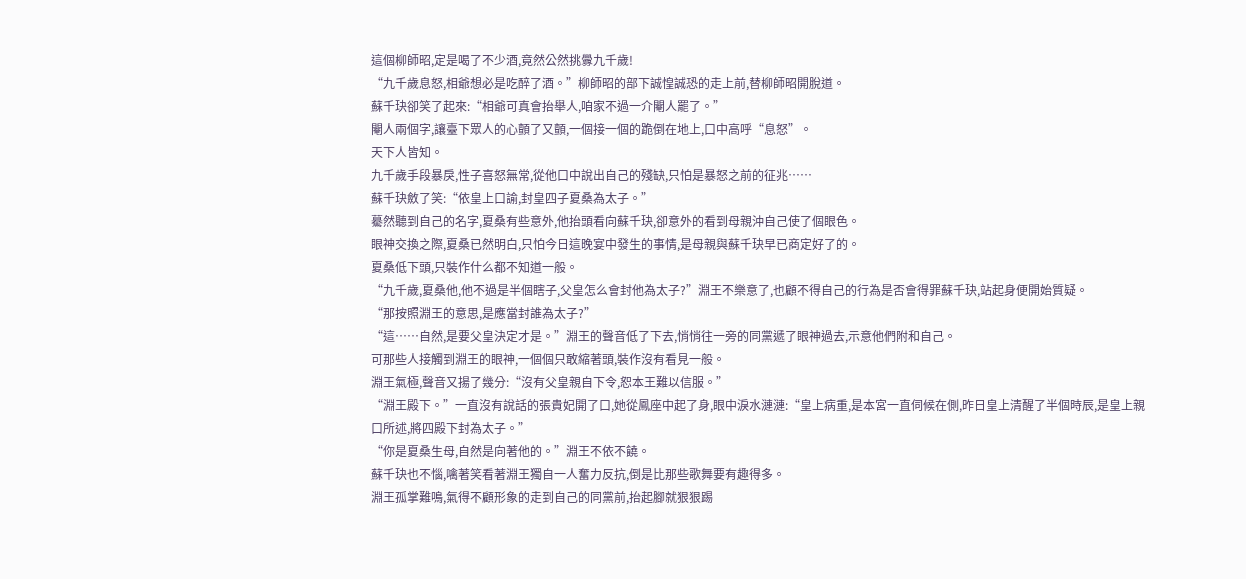這個柳師昭,定是喝了不少酒,竟然公然挑釁九千歲!
“九千歲息怒,相爺想必是吃醉了酒。”柳師昭的部下誠惶誠恐的走上前,替柳師昭開脫道。
蘇千玦卻笑了起來:“相爺可真會抬舉人,咱家不過一介閹人罷了。”
閹人兩個字,讓臺下眾人的心顫了又顫,一個接一個的跪倒在地上,口中高呼“息怒”。
天下人皆知。
九千歲手段暴戾,性子喜怒無常,從他口中說出自己的殘缺,只怕是暴怒之前的征兆……
蘇千玦斂了笑:“依皇上口諭,封皇四子夏桑為太子。”
驀然聽到自己的名字,夏桑有些意外,他抬頭看向蘇千玦,卻意外的看到母親沖自己使了個眼色。
眼神交換之際,夏桑已然明白,只怕今日這晚宴中發生的事情,是母親與蘇千玦早已商定好了的。
夏桑低下頭,只裝作什么都不知道一般。
“九千歲,夏桑他,他不過是半個瞎子,父皇怎么會封他為太子?”淵王不樂意了,也顧不得自己的行為是否會得罪蘇千玦,站起身便開始質疑。
“那按照淵王的意思,是應當封誰為太子?”
“這……自然,是要父皇決定才是。”淵王的聲音低了下去,悄悄往一旁的同黨遞了眼神過去,示意他們附和自己。
可那些人接觸到淵王的眼神,一個個只敢縮著頭,裝作沒有看見一般。
淵王氣極,聲音又揚了幾分:“沒有父皇親自下令,恕本王難以信服。”
“淵王殿下。”一直沒有說話的張貴妃開了口,她從鳳座中起了身,眼中淚水漣漣:“皇上病重,是本宮一直伺候在側,昨日皇上清醒了半個時辰,是皇上親口所述,將四殿下封為太子。”
“你是夏桑生母,自然是向著他的。”淵王不依不饒。
蘇千玦也不惱,噙著笑看著淵王獨自一人奮力反抗,倒是比那些歌舞要有趣得多。
淵王孤掌難鳴,氣得不顧形象的走到自己的同黨前,抬起腳就狠狠踢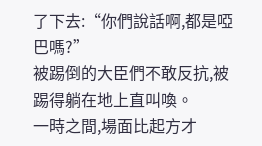了下去:“你們說話啊,都是啞巴嗎?”
被踢倒的大臣們不敢反抗,被踢得躺在地上直叫喚。
一時之間,場面比起方才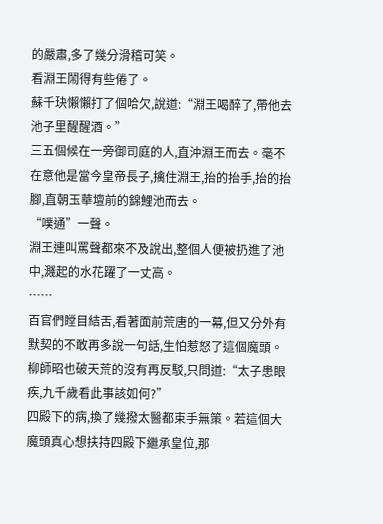的嚴肅,多了幾分滑稽可笑。
看淵王鬧得有些倦了。
蘇千玦懶懶打了個哈欠,說道:“淵王喝醉了,帶他去池子里醒醒酒。”
三五個候在一旁御司庭的人,直沖淵王而去。毫不在意他是當今皇帝長子,擒住淵王,抬的抬手,抬的抬腳,直朝玉華壇前的錦鯉池而去。
“噗通”一聲。
淵王連叫罵聲都來不及說出,整個人便被扔進了池中,濺起的水花躍了一丈高。
……
百官們瞠目結舌,看著面前荒唐的一幕,但又分外有默契的不敢再多說一句話,生怕惹怒了這個魔頭。
柳師昭也破天荒的沒有再反駁,只問道:“太子患眼疾,九千歲看此事該如何?”
四殿下的病,換了幾撥太醫都束手無策。若這個大魔頭真心想扶持四殿下繼承皇位,那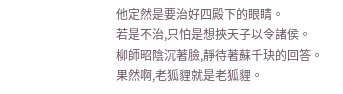他定然是要治好四殿下的眼睛。
若是不治,只怕是想挾天子以令諸侯。
柳師昭陰沉著臉,靜待著蘇千玦的回答。
果然啊,老狐貍就是老狐貍。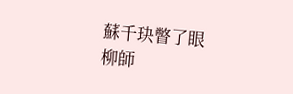蘇千玦瞥了眼柳師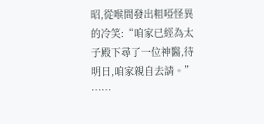昭,從喉間發出粗啞怪異的冷笑:“咱家已經為太子殿下尋了一位神醫,待明日,咱家親自去請。”
……